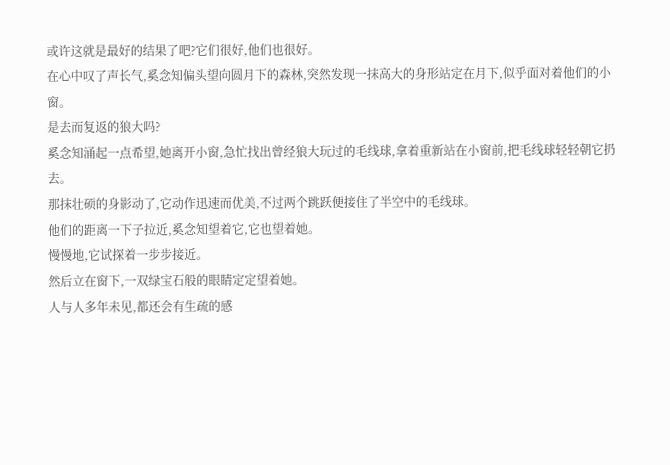或许这就是最好的结果了吧?它们很好,他们也很好。
在心中叹了声长气,奚念知偏头望向圆月下的森林,突然发现一抹高大的身形站定在月下,似乎面对着他们的小窗。
是去而复返的狼大吗?
奚念知涌起一点希望,她离开小窗,急忙找出曾经狼大玩过的毛线球,拿着重新站在小窗前,把毛线球轻轻朝它扔去。
那抹壮硕的身影动了,它动作迅速而优美,不过两个跳跃便接住了半空中的毛线球。
他们的距离一下子拉近,奚念知望着它,它也望着她。
慢慢地,它试探着一步步接近。
然后立在窗下,一双绿宝石般的眼睛定定望着她。
人与人多年未见,都还会有生疏的感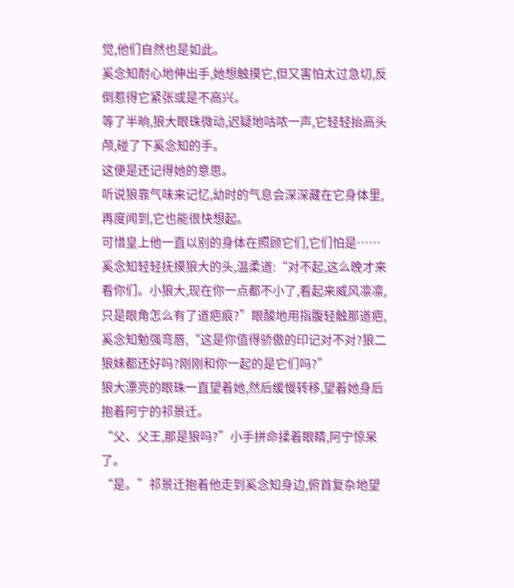觉,他们自然也是如此。
奚念知耐心地伸出手,她想触摸它,但又害怕太过急切,反倒惹得它紧张或是不高兴。
等了半晌,狼大眼珠微动,迟疑地咕哝一声,它轻轻抬高头颅,碰了下奚念知的手。
这便是还记得她的意思。
听说狼靠气味来记忆,幼时的气息会深深藏在它身体里,再度闻到,它也能很快想起。
可惜皇上他一直以别的身体在照顾它们,它们怕是……
奚念知轻轻抚摸狼大的头,温柔道:“对不起,这么晚才来看你们。小狼大,现在你一点都不小了,看起来威风凛凛,只是眼角怎么有了道疤痕?”眼酸地用指腹轻触那道疤,奚念知勉强弯唇,“这是你值得骄傲的印记对不对?狼二狼妹都还好吗?刚刚和你一起的是它们吗?”
狼大漂亮的眼珠一直望着她,然后缓慢转移,望着她身后抱着阿宁的祁景迁。
“父、父王,那是狼吗?”小手拼命揉着眼睛,阿宁惊呆了。
“是。”祁景迁抱着他走到奚念知身边,俯首复杂地望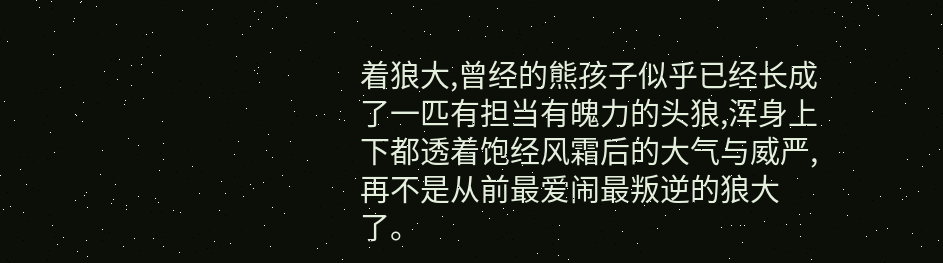着狼大,曾经的熊孩子似乎已经长成了一匹有担当有魄力的头狼,浑身上下都透着饱经风霜后的大气与威严,再不是从前最爱闹最叛逆的狼大了。